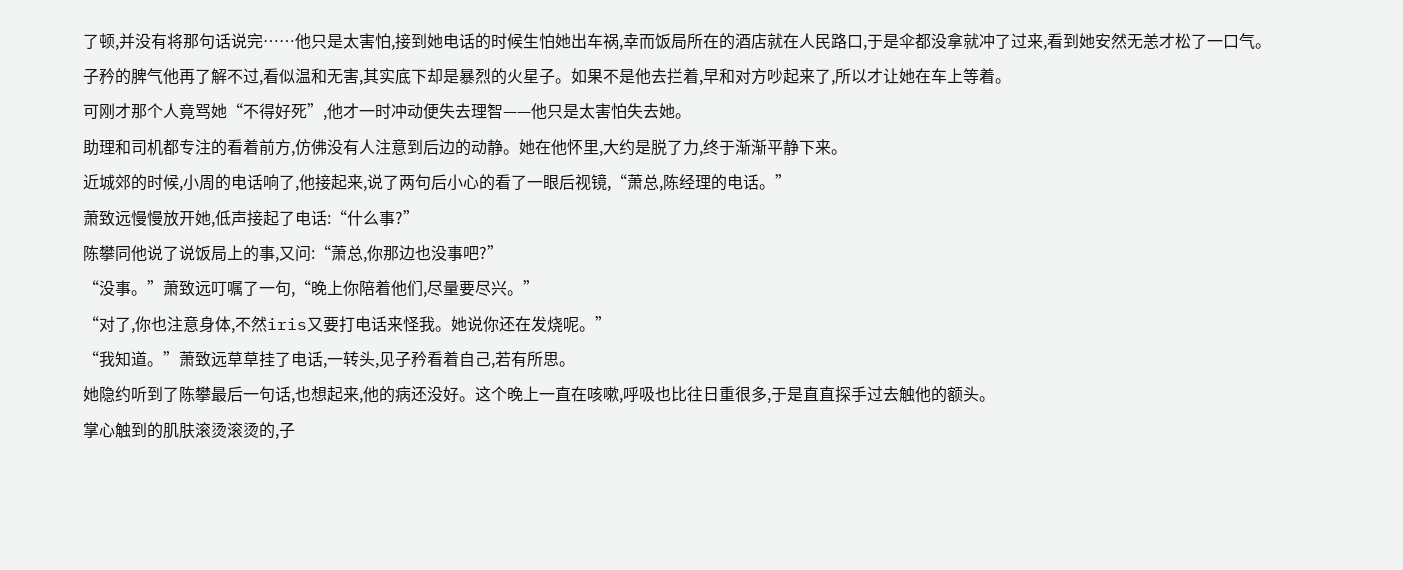了顿,并没有将那句话说完……他只是太害怕,接到她电话的时候生怕她出车祸,幸而饭局所在的酒店就在人民路口,于是伞都没拿就冲了过来,看到她安然无恙才松了一口气。
子矜的脾气他再了解不过,看似温和无害,其实底下却是暴烈的火星子。如果不是他去拦着,早和对方吵起来了,所以才让她在车上等着。
可刚才那个人竟骂她“不得好死”,他才一时冲动便失去理智——他只是太害怕失去她。
助理和司机都专注的看着前方,仿佛没有人注意到后边的动静。她在他怀里,大约是脱了力,终于渐渐平静下来。
近城郊的时候,小周的电话响了,他接起来,说了两句后小心的看了一眼后视镜,“萧总,陈经理的电话。”
萧致远慢慢放开她,低声接起了电话:“什么事?”
陈攀同他说了说饭局上的事,又问:“萧总,你那边也没事吧?”
“没事。”萧致远叮嘱了一句,“晚上你陪着他们,尽量要尽兴。”
“对了,你也注意身体,不然iris又要打电话来怪我。她说你还在发烧呢。”
“我知道。”萧致远草草挂了电话,一转头,见子矜看着自己,若有所思。
她隐约听到了陈攀最后一句话,也想起来,他的病还没好。这个晚上一直在咳嗽,呼吸也比往日重很多,于是直直探手过去触他的额头。
掌心触到的肌肤滚烫滚烫的,子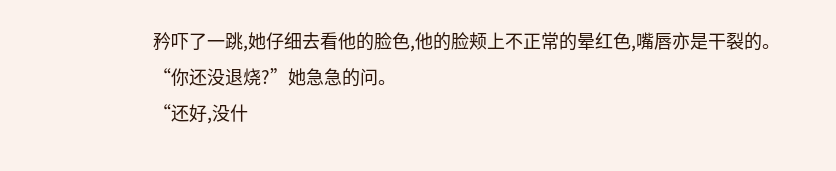矜吓了一跳,她仔细去看他的脸色,他的脸颊上不正常的晕红色,嘴唇亦是干裂的。
“你还没退烧?”她急急的问。
“还好,没什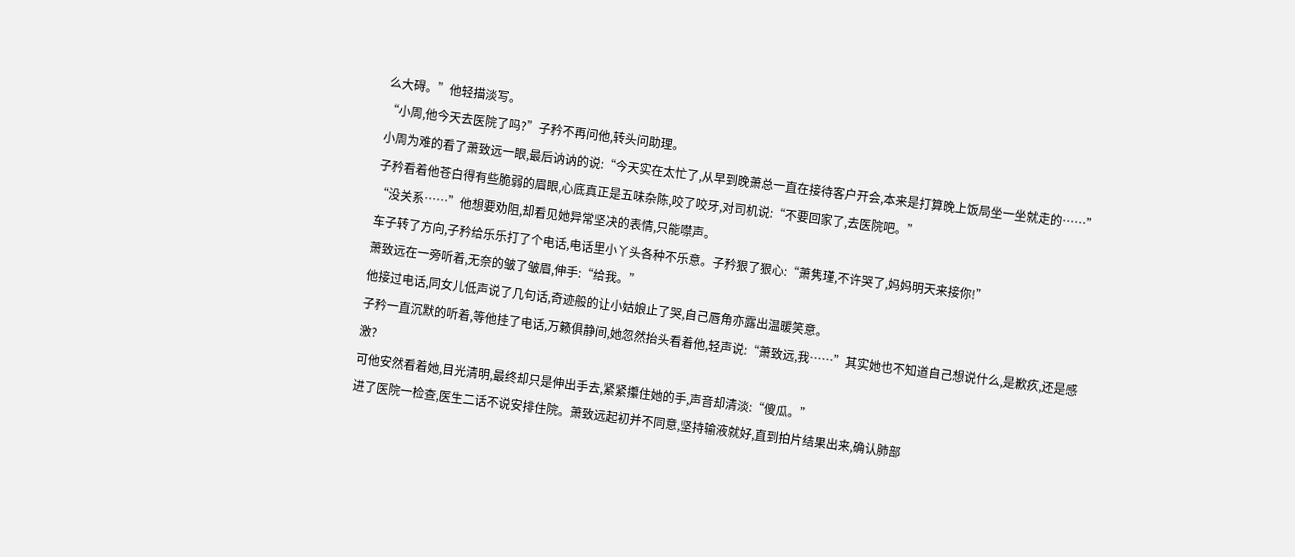么大碍。”他轻描淡写。
“小周,他今天去医院了吗?”子矜不再问他,转头问助理。
小周为难的看了萧致远一眼,最后讷讷的说:“今天实在太忙了,从早到晚萧总一直在接待客户开会,本来是打算晚上饭局坐一坐就走的……”
子矜看着他苍白得有些脆弱的眉眼,心底真正是五味杂陈,咬了咬牙,对司机说:“不要回家了,去医院吧。”
“没关系……”他想要劝阻,却看见她异常坚决的表情,只能噤声。
车子转了方向,子矜给乐乐打了个电话,电话里小丫头各种不乐意。子矜狠了狠心:“萧隽瑾,不许哭了,妈妈明天来接你!”
萧致远在一旁听着,无奈的皱了皱眉,伸手:“给我。”
他接过电话,同女儿低声说了几句话,奇迹般的让小姑娘止了哭,自己唇角亦露出温暖笑意。
子矜一直沉默的听着,等他挂了电话,万籁俱静间,她忽然抬头看着他,轻声说:“萧致远,我……”其实她也不知道自己想说什么,是歉疚,还是感激?
可他安然看着她,目光清明,最终却只是伸出手去,紧紧攥住她的手,声音却清淡:“傻瓜。”
进了医院一检查,医生二话不说安排住院。萧致远起初并不同意,坚持输液就好,直到拍片结果出来,确认肺部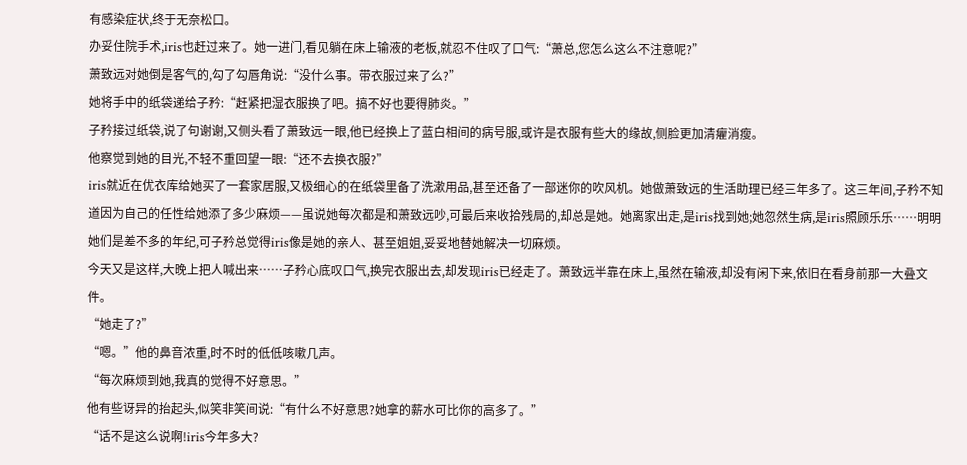有感染症状,终于无奈松口。
办妥住院手术,iris也赶过来了。她一进门,看见躺在床上输液的老板,就忍不住叹了口气:“萧总,您怎么这么不注意呢?”
萧致远对她倒是客气的,勾了勾唇角说:“没什么事。带衣服过来了么?”
她将手中的纸袋递给子矜:“赶紧把湿衣服换了吧。搞不好也要得肺炎。”
子矜接过纸袋,说了句谢谢,又侧头看了萧致远一眼,他已经换上了蓝白相间的病号服,或许是衣服有些大的缘故,侧脸更加清癯消瘦。
他察觉到她的目光,不轻不重回望一眼:“还不去换衣服?”
iris就近在优衣库给她买了一套家居服,又极细心的在纸袋里备了洗漱用品,甚至还备了一部迷你的吹风机。她做萧致远的生活助理已经三年多了。这三年间,子矜不知道因为自己的任性给她添了多少麻烦——虽说她每次都是和萧致远吵,可最后来收拾残局的,却总是她。她离家出走,是iris找到她;她忽然生病,是iris照顾乐乐……明明她们是差不多的年纪,可子矜总觉得iris像是她的亲人、甚至姐姐,妥妥地替她解决一切麻烦。
今天又是这样,大晚上把人喊出来……子矜心底叹口气,换完衣服出去,却发现iris已经走了。萧致远半靠在床上,虽然在输液,却没有闲下来,依旧在看身前那一大叠文件。
“她走了?”
“嗯。”他的鼻音浓重,时不时的低低咳嗽几声。
“每次麻烦到她,我真的觉得不好意思。”
他有些讶异的抬起头,似笑非笑间说:“有什么不好意思?她拿的薪水可比你的高多了。”
“话不是这么说啊!iris今年多大?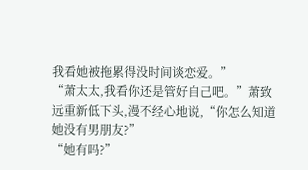我看她被拖累得没时间谈恋爱。”
“萧太太,我看你还是管好自己吧。”萧致远重新低下头,漫不经心地说,“你怎么知道她没有男朋友?”
“她有吗?”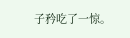子矜吃了一惊。